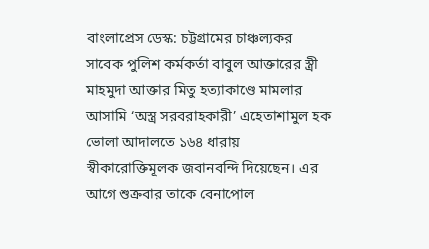বাংলাপ্রেস ডেস্ক: চট্টগ্রামের চাঞ্চল্যকর সাবেক পুলিশ কর্মকর্তা বাবুল আক্তারের স্ত্রী মাহমুদা আক্তার মিতু হত্যাকাণ্ডে মামলার আসামি ‘অস্ত্র সরবরাহকারী’ এহেতাশামুল হক ভোলা আদালতে ১৬৪ ধারায় স্বীকারোক্তিমূলক জবানবন্দি দিয়েছেন। এর আগে শুক্রবার তাকে বেনাপোল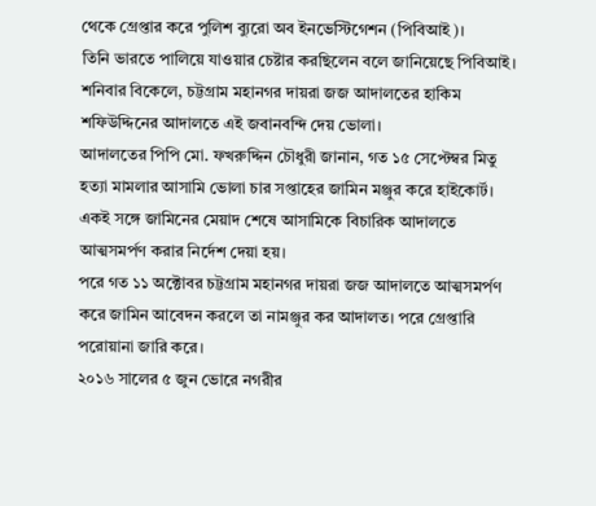থেকে গ্রেপ্তার করে পুলিশ ব্যুরো অব ইনভেস্টিগেশন (পিবিআই)।
তিনি ভারতে পালিয়ে যাওয়ার চেষ্টার করছিলেন বলে জানিয়েছে পিবিআই। শনিবার বিকেলে, চট্টগ্রাম মহানগর দায়রা জজ আদালতের হাকিম শফিউদ্দিনের আদালতে এই জবানবন্দি দেয় ভোলা।
আদালতের পিপি মো. ফখরুদ্দিন চৌধুরী জানান, গত ১৫ সেপ্টেম্বর মিতু হত্যা মামলার আসামি ভোলা চার সপ্তাহের জামিন মঞ্জুর করে হাইকোর্ট। একই সঙ্গে জামিনের মেয়াদ শেষে আসামিকে বিচারিক আদালতে আত্মসমর্পণ করার নির্দেশ দেয়া হয়।
পরে গত ১১ অক্টোবর চট্টগ্রাম মহানগর দায়রা জজ আদালতে আত্মসমর্পণ করে জামিন আবেদন করলে তা নামঞ্জুর কর আদালত। পরে গ্রেপ্তারি পরোয়ানা জারি করে।
২০১৬ সালের ৫ জুন ভোরে নগরীর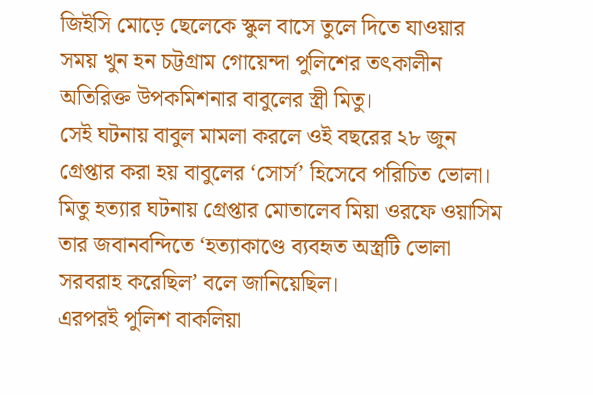জিইসি মোড়ে ছেলেকে স্কুল বাসে তুলে দিতে যাওয়ার সময় খুন হন চট্টগ্রাম গোয়েন্দা পুলিশের তৎকালীন অতিরিক্ত উপকমিশনার বাবুলের স্ত্রী মিতু।
সেই ঘটনায় বাবুল মামলা করলে ওই বছরের ২৮ জুন গ্রেপ্তার করা হয় বাবুলের ‘সোর্স’ হিসেবে পরিচিত ভোলা। মিতু হত্যার ঘটনায় গ্রেপ্তার মোতালেব মিয়া ওরফে ওয়াসিম তার জবানবন্দিতে ‘হত্যাকাণ্ডে ব্যবহৃত অস্ত্রটি ভোলা সরবরাহ করেছিল’ বলে জানিয়েছিল।
এরপরই পুলিশ বাকলিয়া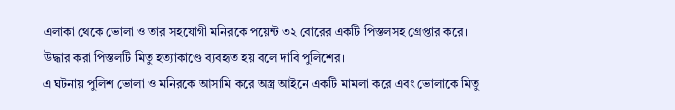এলাকা থেকে ভোলা ও তার সহযোগী মনিরকে পয়েন্ট ৩২ বোরের একটি পিস্তলসহ গ্রেপ্তার করে। উদ্ধার করা পিস্তলটি মিতু হত্যাকাণ্ডে ব্যবহৃত হয় বলে দাবি পুলিশের।
এ ঘটনায় পুলিশ ভোলা ও মনিরকে আসামি করে অস্ত্র আইনে একটি মামলা করে এবং ভোলাকে মিতু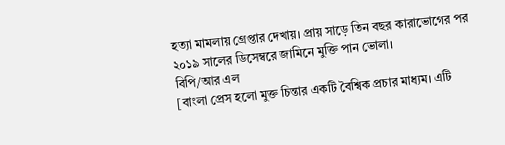হত্যা মামলায় গ্রেপ্তার দেখায়। প্রায় সাড়ে তিন বছর কারাভোগের পর ২০১৯ সালের ডিসেম্বরে জামিনে মুক্তি পান ভোলা।
বিপি/আর এল
[বাংলা প্রেস হলো মুক্ত চিন্তার একটি বৈশ্বিক প্রচার মাধ্যম। এটি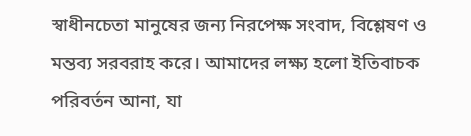স্বাধীনচেতা মানুষের জন্য নিরপেক্ষ সংবাদ, বিশ্লেষণ ও মন্তব্য সরবরাহ করে। আমাদের লক্ষ্য হলো ইতিবাচক পরিবর্তন আনা, যা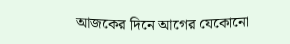আজকের দিনে আগের যেকোনো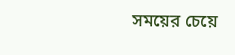সময়ের চেয়ে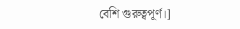বেশি গুরুত্বপূর্ণ।]